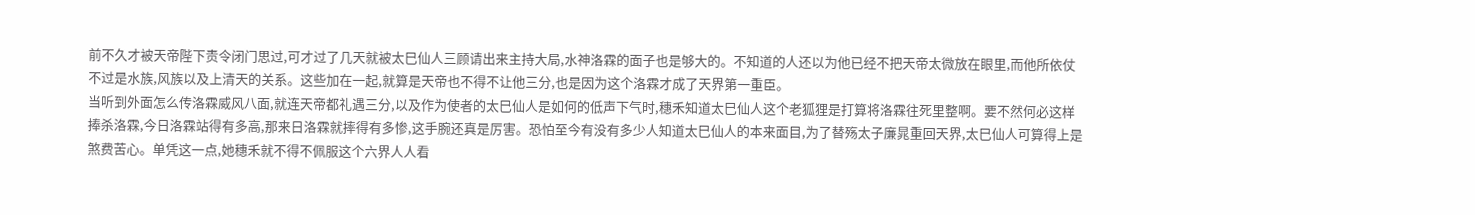前不久才被天帝陛下责令闭门思过,可才过了几天就被太巳仙人三顾请出来主持大局,水神洛霖的面子也是够大的。不知道的人还以为他已经不把天帝太微放在眼里,而他所依仗不过是水族,风族以及上清天的关系。这些加在一起,就算是天帝也不得不让他三分,也是因为这个洛霖才成了天界第一重臣。
当听到外面怎么传洛霖威风八面,就连天帝都礼遇三分,以及作为使者的太巳仙人是如何的低声下气时,穗禾知道太巳仙人这个老狐狸是打算将洛霖往死里整啊。要不然何必这样捧杀洛霖,今日洛霖站得有多高,那来日洛霖就摔得有多惨,这手腕还真是厉害。恐怕至今有没有多少人知道太巳仙人的本来面目,为了替殇太子廉晁重回天界,太巳仙人可算得上是煞费苦心。单凭这一点,她穗禾就不得不佩服这个六界人人看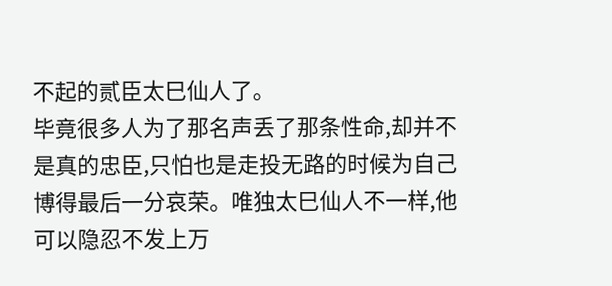不起的贰臣太巳仙人了。
毕竟很多人为了那名声丢了那条性命,却并不是真的忠臣,只怕也是走投无路的时候为自己博得最后一分哀荣。唯独太巳仙人不一样,他可以隐忍不发上万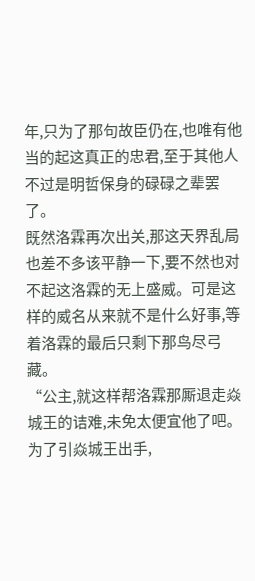年,只为了那句故臣仍在,也唯有他当的起这真正的忠君,至于其他人不过是明哲保身的碌碌之辈罢了。
既然洛霖再次出关,那这天界乱局也差不多该平静一下,要不然也对不起这洛霖的无上盛威。可是这样的威名从来就不是什么好事,等着洛霖的最后只剩下那鸟尽弓藏。
“公主,就这样帮洛霖那厮退走焱城王的诘难,未免太便宜他了吧。为了引焱城王出手,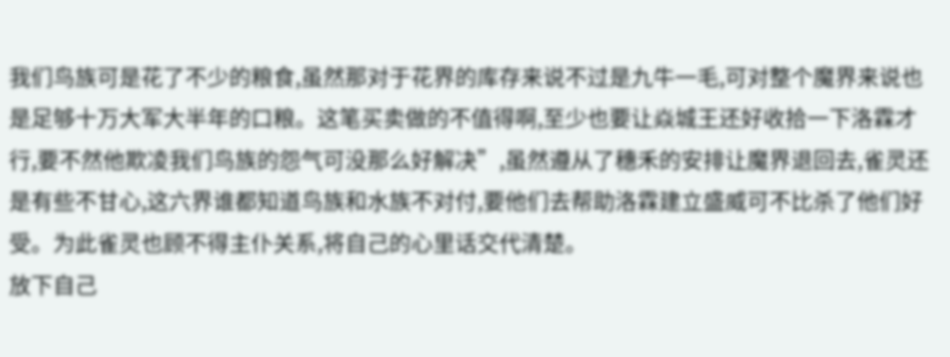我们鸟族可是花了不少的粮食,虽然那对于花界的库存来说不过是九牛一毛,可对整个魔界来说也是足够十万大军大半年的口粮。这笔买卖做的不值得啊,至少也要让焱城王还好收拾一下洛霖才行,要不然他欺凌我们鸟族的怨气可没那么好解决”,虽然遵从了穗禾的安排让魔界退回去,雀灵还是有些不甘心,这六界谁都知道鸟族和水族不对付,要他们去帮助洛霖建立盛威可不比杀了他们好受。为此雀灵也顾不得主仆关系,将自己的心里话交代清楚。
放下自己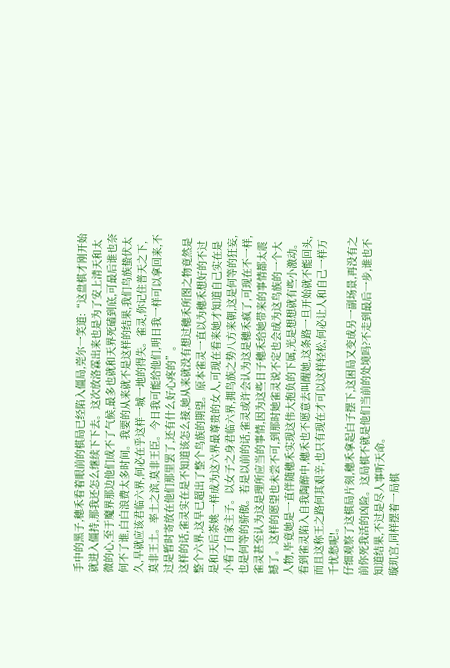手中的黑子,穗禾看着眼前的棋局已经陷入僵局,莞尔一笑道:“这盘棋才刚开始就进入僵持,那我还怎么继续下下去。这次放洛霖出来也是为了安上清天和太微的心,至于魔界那边他们成不了气候,最多也就和天界死磕到底,可最后谁也奈何不了谁,白白浪费太多时间。我要的从来就不是这样的结果,我们鸟族蛰伏太久,早就应该君临六界,何必在乎这样一城一地的得失。雀灵,你记住普天之下,莫非王土。率土之滨,莫非王臣。今日我可能给他们,明日我一样可以拿回来,不过是暂时寄放在他们那里罢了,还有什么好心疼的”。
这样的话,雀灵实在是不知道该怎么接,她从来就没有想过穗禾所图之物竟然是整个六界,这早已超出了整个鸟族的期望。原本雀灵一直以为穗禾想好的不过是和天后荼姚一样成为这六界最尊贵的女人,可现在看来她才知道自己实在是小看了自家主子。以女子之身君临六界,拥鸟族之势八方来朝,这是何等的狂妄,也是何等的骄傲。若是以前的话,雀灵或许会认为这是穗禾疯了,可现在不一样,雀灵甚至认为这是理所应当的事情,因为这些日子穗禾给她带来的事情都太震撼了。这样的愿望也未尝不可,到那时她雀灵说不定也会成为这鸟族的一个大人物,毕竟她是一直伴随穗禾实现这伟大抱负的下属,光是想想就有些小激动。
看到雀灵陷入自我陶醉中,穗禾也不愿意去叫醒她,这条路一旦开始就不能回头,而且这称王之路何其艰辛,也只有现在才可以这样轻松,何必让人和自己一样万千忧愁呢!。
仔细观察了这棋局片刻,穗禾拿起白子摆下,这困局又变成另一副场景,再没有之前你死我活的凶险。这局棋不就是他们当前的处境吗?不走到最后一步,谁也不知道结果,不过是尽人事听天命。
璇玑宫,同样摆着一局棋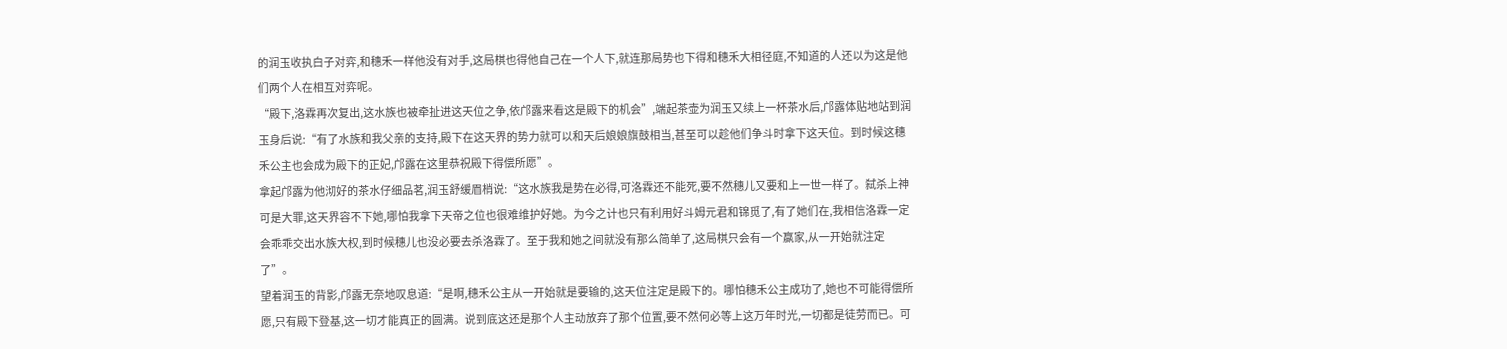的润玉收执白子对弈,和穗禾一样他没有对手,这局棋也得他自己在一个人下,就连那局势也下得和穗禾大相径庭,不知道的人还以为这是他们两个人在相互对弈呢。
“殿下,洛霖再次复出,这水族也被牵扯进这天位之争,依邝露来看这是殿下的机会”,端起茶壶为润玉又续上一杯茶水后,邝露体贴地站到润玉身后说:“有了水族和我父亲的支持,殿下在这天界的势力就可以和天后娘娘旗鼓相当,甚至可以趁他们争斗时拿下这天位。到时候这穗禾公主也会成为殿下的正妃,邝露在这里恭祝殿下得偿所愿”。
拿起邝露为他沏好的茶水仔细品茗,润玉舒缓眉梢说:“这水族我是势在必得,可洛霖还不能死,要不然穗儿又要和上一世一样了。弑杀上神可是大罪,这天界容不下她,哪怕我拿下天帝之位也很难维护好她。为今之计也只有利用好斗姆元君和锦觅了,有了她们在,我相信洛霖一定会乖乖交出水族大权,到时候穗儿也没必要去杀洛霖了。至于我和她之间就没有那么简单了,这局棋只会有一个赢家,从一开始就注定了”。
望着润玉的背影,邝露无奈地叹息道:“是啊,穗禾公主从一开始就是要输的,这天位注定是殿下的。哪怕穗禾公主成功了,她也不可能得偿所愿,只有殿下登基,这一切才能真正的圆满。说到底这还是那个人主动放弃了那个位置,要不然何必等上这万年时光,一切都是徒劳而已。可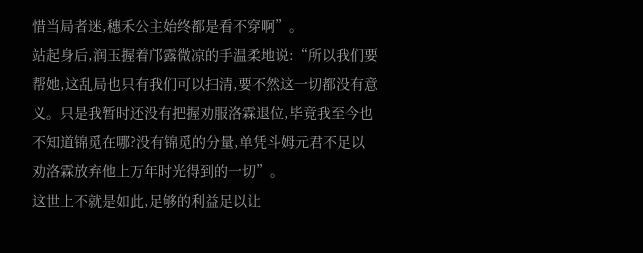惜当局者迷,穗禾公主始终都是看不穿啊”。
站起身后,润玉握着邝露微凉的手温柔地说:“所以我们要帮她,这乱局也只有我们可以扫清,要不然这一切都没有意义。只是我暂时还没有把握劝服洛霖退位,毕竟我至今也不知道锦觅在哪?没有锦觅的分量,单凭斗姆元君不足以劝洛霖放弃他上万年时光得到的一切”。
这世上不就是如此,足够的利益足以让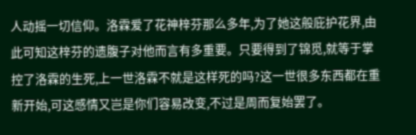人动摇一切信仰。洛霖爱了花神梓芬那么多年,为了她这般庇护花界,由此可知这梓芬的遗腹子对他而言有多重要。只要得到了锦觅,就等于掌控了洛霖的生死,上一世洛霖不就是这样死的吗?这一世很多东西都在重新开始,可这感情又岂是你们容易改变,不过是周而复始罢了。